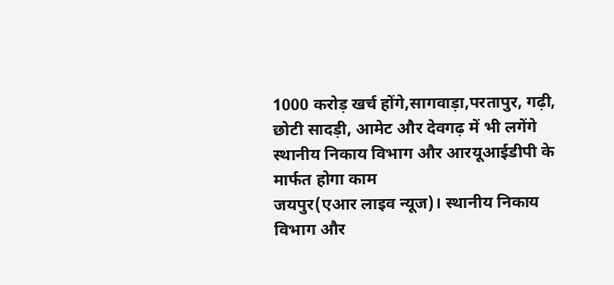1000 करोड़ खर्च होंगे,सागवाड़ा,परतापुर, गढ़ी, छोटी सादड़ी, आमेट और देवगढ़ में भी लगेंगे
स्थानीय निकाय विभाग और आरयूआईडीपी के मार्फत होगा काम
जयपुर(एआर लाइव न्यूज)। स्थानीय निकाय विभाग और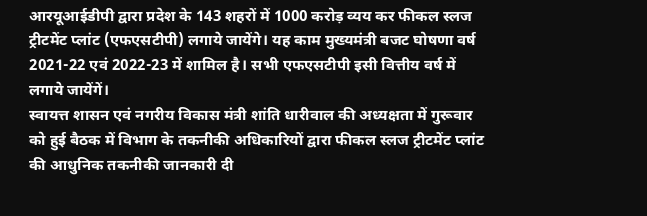आरयूआईडीपी द्वारा प्रदेश के 143 शहरों में 1000 करोड़ व्यय कर फीकल स्लज ट्रीटमेंट प्लांट (एफएसटीपी) लगाये जायेंगे। यह काम मुख्यमंत्री बजट घोषणा वर्ष 2021-22 एवं 2022-23 में शामिल है। सभी एफएसटीपी इसी वित्तीय वर्ष में लगाये जायेंगें।
स्वायत्त शासन एवं नगरीय विकास मंत्री शांति धारीवाल की अध्यक्षता में गुरूवार को हुई बैठक में विभाग के तकनीकी अधिकारियों द्वारा फीकल स्लज ट्रीटमेंट प्लांट की आधुनिक तकनीकी जानकारी दी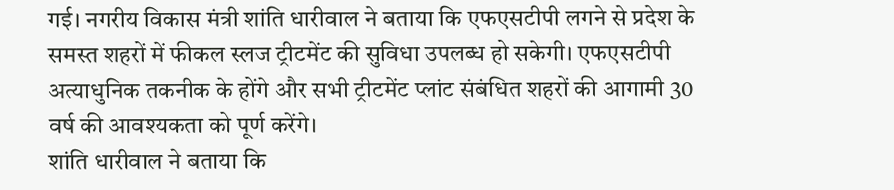गई। नगरीय विकास मंत्री शांति धारीवाल ने बताया कि एफएसटीपी लगने से प्रदेश के समस्त शहरों में फीकल स्लज ट्रीटमेंट की सुविधा उपलब्ध हो सकेगी। एफएसटीपी अत्याधुनिक तकनीक के होंगे और सभी ट्रीटमेंट प्लांट संबंधित शहरों की आगामी 30 वर्ष की आवश्यकता को पूर्ण करेंगे।
शांति धारीवाल ने बताया कि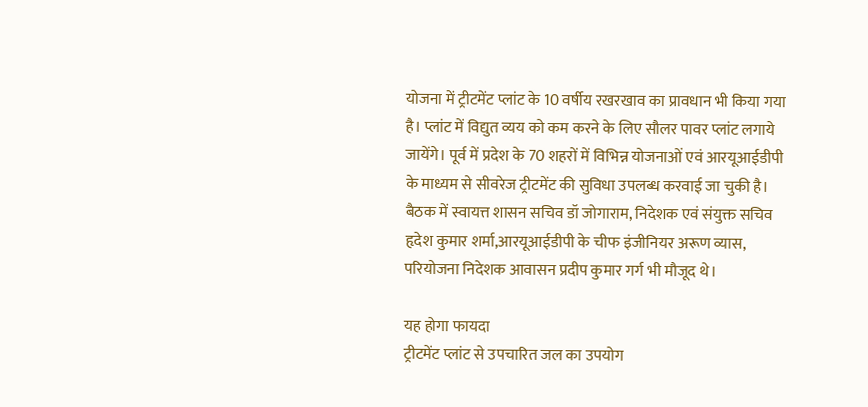योजना में ट्रीटमेंट प्लांट के 10 वर्षीय रखरखाव का प्रावधान भी किया गया है। प्लांट में विद्युत व्यय को कम करने के लिए सौलर पावर प्लांट लगाये जायेंगे। पूर्व में प्रदेश के 70 शहरों में विभिन्न योजनाओं एवं आरयूआईडीपी के माध्यम से सीवरेज ट्रीटमेंट की सुविधा उपलब्ध करवाई जा चुकी है। बैठक में स्वायत्त शासन सचिव डॉ जोगाराम, निदेशक एवं संयुक्त सचिव हृदेश कुमार शर्मा,आरयूआईडीपी के चीफ इंजीनियर अरूण व्यास, परियोजना निदेशक आवासन प्रदीप कुमार गर्ग भी मौजूद थे।

यह होगा फायदा
ट्रीटमेंट प्लांट से उपचारित जल का उपयोग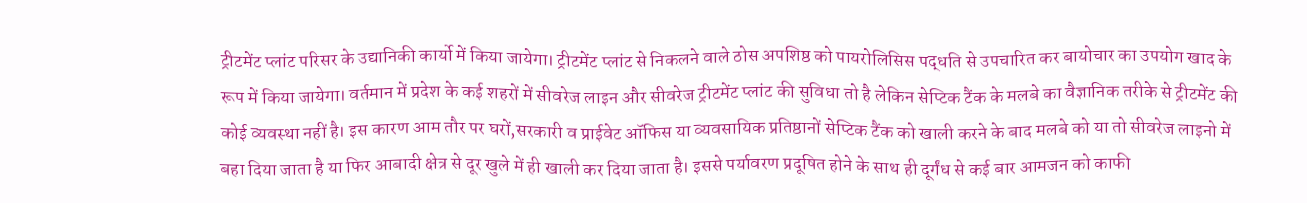ट्रीटमेंट प्लांट परिसर के उद्यानिकी कार्यो में किया जायेगा। ट्रीटमेंट प्लांट से निकलने वाले ठोस अपशिष्ठ को पायरोलिसिस पद्धति से उपचारित कर बायोचार का उपयोग खाद के रूप में किया जायेगा। वर्तमान में प्रदेश के कई शहरों में सीवरेज लाइन और सीवरेज ट्रीटमेंट प्लांट की सुविधा तो है लेकिन सेप्टिक टैंक के मलबे का वैज्ञानिक तरीके से ट्रीटमेंट की कोई व्यवस्था नहीं है। इस कारण आम तौर पर घरों,सरकारी व प्राईवेट ऑफिस या व्यवसायिक प्रतिष्ठानों सेप्टिक टैंक को खाली करने के बाद मलबे को या तो सीवरेज लाइनो में बहा दिया जाता है या फिर आबादी क्षेत्र से दूर खुले में ही खाली कर दिया जाता है। इससे पर्यावरण प्रदूषित होने के साथ ही दूर्गंध से कई बार आमजन को काफी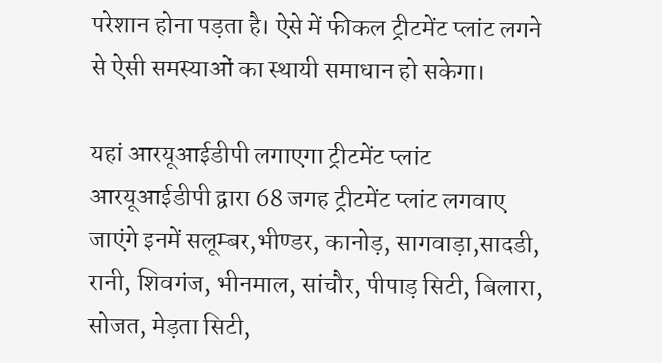परेशान होना पड़ता है। ऐसे में फीकल ट्रीटमेंट प्लांट लगने से ऐसी समस्याओं का स्थायी समाधान हो सकेगा।

यहां आरयूआईडीपी लगाएगा ट्रीटमेंट प्लांट
आरयूआईडीपी द्वारा 68 जगह ट्रीटमेंट प्लांट लगवाए जाएंगे इनमें सलूम्बर,भीण्डर, कानोड़, सागवाड़ा,सादडी, रानी, शिवगंज, भीनमाल, सांचौर, पीपाड़ सिटी, बिलारा, सोजत, मेड़ता सिटी,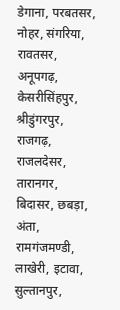डेगाना, परबतसर, नोहर, संगरिया, रावतसर, अनूपगढ़, केसरीसिंहपुर, श्रीडुंगरपुर, राजगढ़, राजलदेसर, तारानगर, बिदासर, छबड़ा, अंता, रामगंजमण्डी, लाखेरी, इटावा, सुल्तानपुर,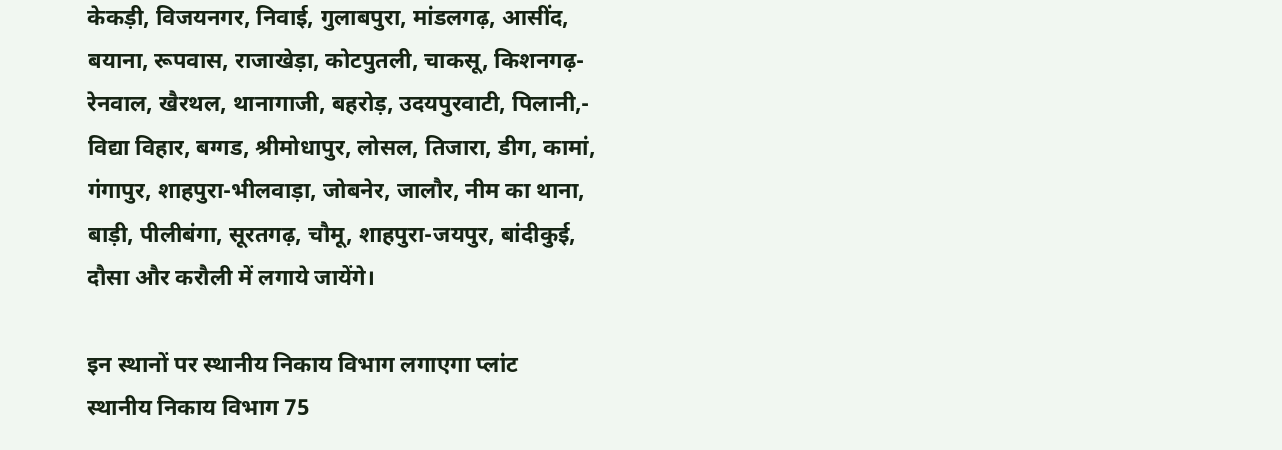केकड़ी, विजयनगर, निवाई, गुलाबपुरा, मांडलगढ़, आसींद, बयाना, रूपवास, राजाखेड़ा, कोटपुतली, चाकसू, किशनगढ़-रेनवाल, खैरथल, थानागाजी, बहरोड़, उदयपुरवाटी, पिलानी,- विद्या विहार, बग्गड, श्रीमोधापुर, लोसल, तिजारा, डीग, कामां, गंगापुर, शाहपुरा-भीलवाड़ा, जोबनेर, जालौर, नीम का थाना, बाड़ी, पीलीबंगा, सूरतगढ़, चौमू, शाहपुरा-जयपुर, बांदीकुई, दौसा और करौली में लगाये जायेंगे।

इन स्थानों पर स्थानीय निकाय विभाग लगाएगा प्लांट
स्थानीय निकाय विभाग 75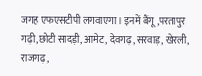जगह एफएसटीपी लगवाएगा। इनमें बैंगू,परतापुर गढ़ी,छोटी सादड़ी, आमेट, देवगढ़, सरवाड़, खेरली, राजगढ़,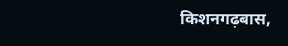किशनगढ़बास,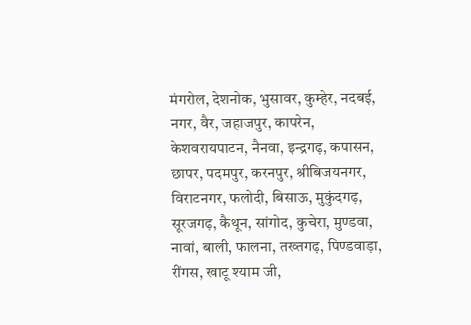मंगरोल, देशनोक, भुसावर, कुम्हेर, नदबई, नगर, वैर, जहाजपुर, कापरेन, केशवरायपाटन, नैनवा, इन्द्रगढ़, कपासन, छापर, पदमपुर, करनपुर, श्रीबिजयनगर, विराटनगर, फलोदी, बिसाऊ, मुकुंदगढ़, सूरजगढ़, कैथून, सांगोद, कुचेरा, मुण्डवा, नावां, बाली, फालना, तख्तगढ़, पिण्डवाड़ा, रींगस, खाटू श्याम जी,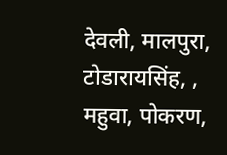देवली, मालपुरा, टोडारायसिंह, , महुवा, पोकरण,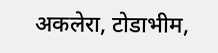अकलेरा, टोडाभीम,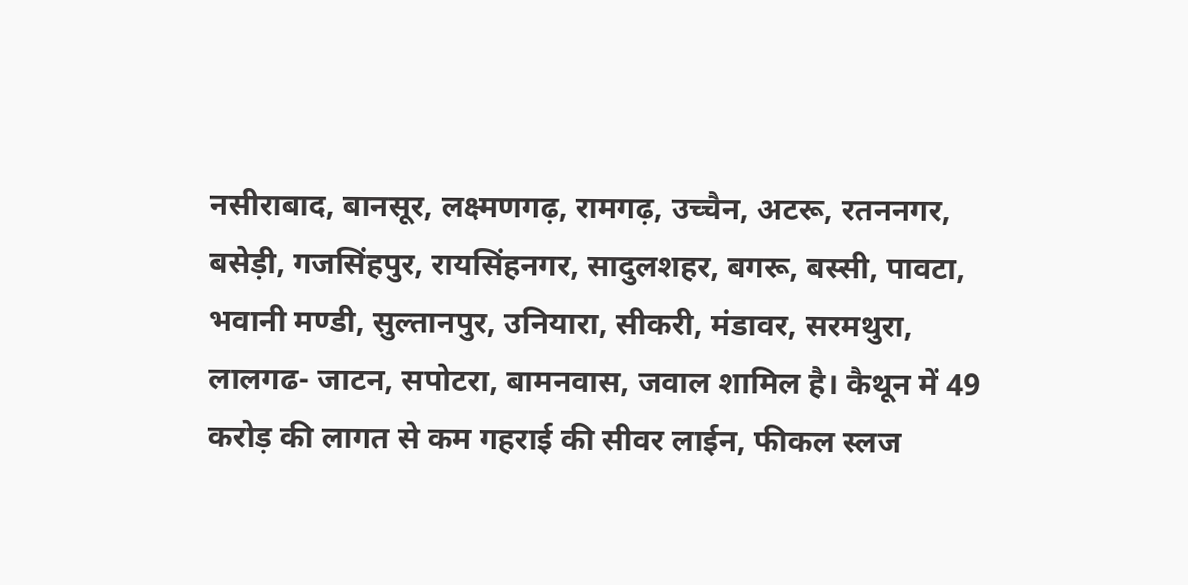नसीराबाद, बानसूर, लक्ष्मणगढ़, रामगढ़, उच्चैन, अटरू, रतननगर, बसेड़ी, गजसिंहपुर, रायसिंहनगर, सादुलशहर, बगरू, बस्सी, पावटा, भवानी मण्डी, सुल्तानपुर, उनियारा, सीकरी, मंडावर, सरमथुरा, लालगढ- जाटन, सपोटरा, बामनवास, जवाल शामिल है। कैथून में 49 करोड़ की लागत से कम गहराई की सीवर लाईन, फीकल स्लज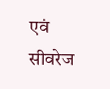एवं सीवरेज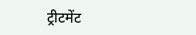ट्रीटमेंट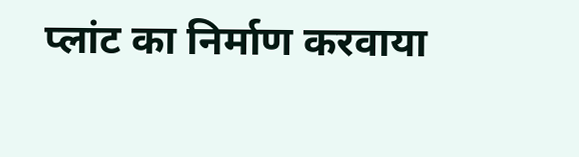प्लांट का निर्माण करवाया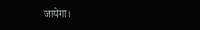जायेगा।